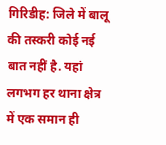गिरिडीह: जिले में बालू की तस्करी कोई नई बात नहीं है. यहां लगभग हर थाना क्षेत्र में एक समान ही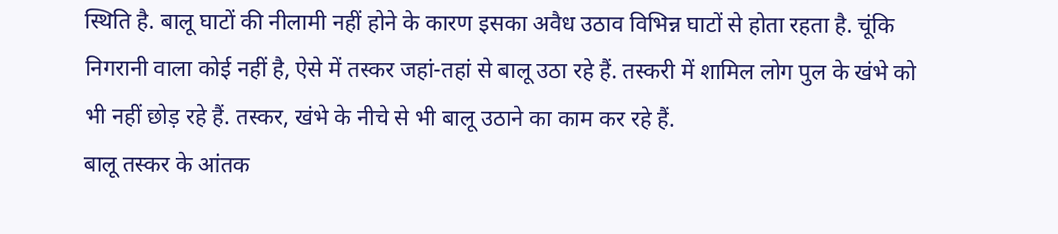स्थिति है. बालू घाटों की नीलामी नहीं होने के कारण इसका अवैध उठाव विभिन्न घाटों से होता रहता है. चूंकि निगरानी वाला कोई नहीं है, ऐसे में तस्कर जहां-तहां से बालू उठा रहे हैं. तस्करी में शामिल लोग पुल के खंभे को भी नहीं छोड़ रहे हैं. तस्कर, खंभे के नीचे से भी बालू उठाने का काम कर रहे हैं.
बालू तस्कर के आंतक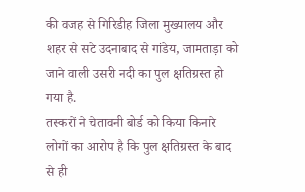की वजह से गिरिडीह जिला मुख्यालय और शहर से सटे उदनाबाद से गांडेय, जामताड़ा को जाने वाली उसरी नदी का पुल क्षतिग्रस्त हो गया है.
तस्करों ने चेतावनी बोर्ड को किया किनारे
लोगों का आरोप है कि पुल क्षतिग्रस्त के बाद से ही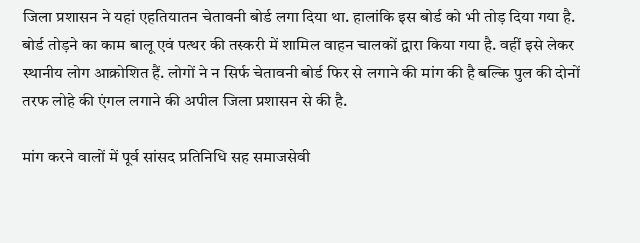जिला प्रशासन ने यहां एहतियातन चेतावनी बोर्ड लगा दिया था. हालांकि इस बोर्ड को भी तोड़ दिया गया है. बोर्ड तोड़ने का काम बालू एवं पत्थर की तस्करी में शामिल वाहन चालकों द्वारा किया गया है. वहीं इसे लेकर स्थानीय लोग आक्रोशित हैं. लोगों ने न सिर्फ चेतावनी बोर्ड फिर से लगाने की मांग की है बल्कि पुल की दोनों तरफ लोहे की एंगल लगाने की अपील जिला प्रशासन से की है.

मांग करने वालों में पूर्व सांसद प्रतिनिधि सह समाजसेवी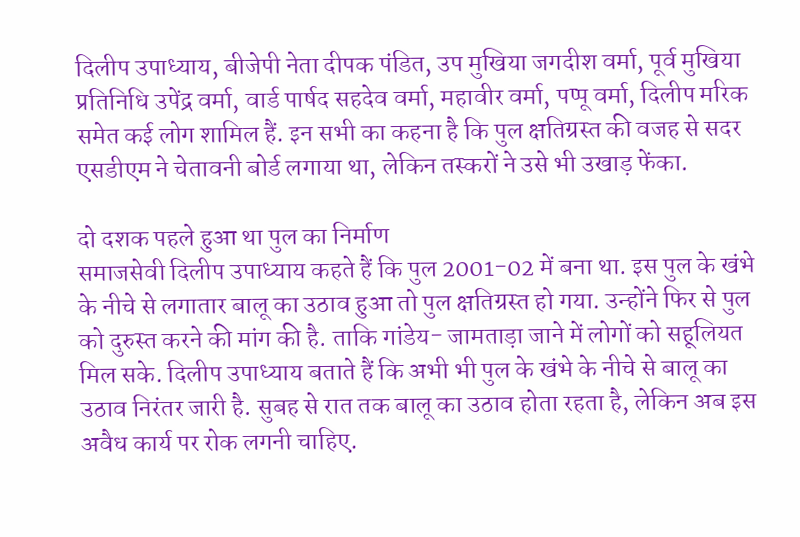दिलीप उपाध्याय, बीजेपी नेता दीपक पंडित, उप मुखिया जगदीश वर्मा, पूर्व मुखिया प्रतिनिधि उपेंद्र वर्मा, वार्ड पार्षद सहदेव वर्मा, महावीर वर्मा, पप्पू वर्मा, दिलीप मरिक समेत कई लोग शामिल हैं. इन सभी का कहना है कि पुल क्षतिग्रस्त की वजह से सदर एसडीएम ने चेतावनी बोर्ड लगाया था, लेकिन तस्करों ने उसे भी उखाड़ फेंका.

दो दशक पहले हुआ था पुल का निर्माण
समाजसेवी दिलीप उपाध्याय कहते हैं कि पुल 2001-02 में बना था. इस पुल के खंभे के नीचे से लगातार बालू का उठाव हुआ तो पुल क्षतिग्रस्त हो गया. उन्होंने फिर से पुल को दुरुस्त करने की मांग की है. ताकि गांडेय- जामताड़ा जाने में लोगों को सहूलियत मिल सके. दिलीप उपाध्याय बताते हैं कि अभी भी पुल के खंभे के नीचे से बालू का उठाव निरंतर जारी है. सुबह से रात तक बालू का उठाव होता रहता है, लेकिन अब इस अवैध कार्य पर रोक लगनी चाहिए.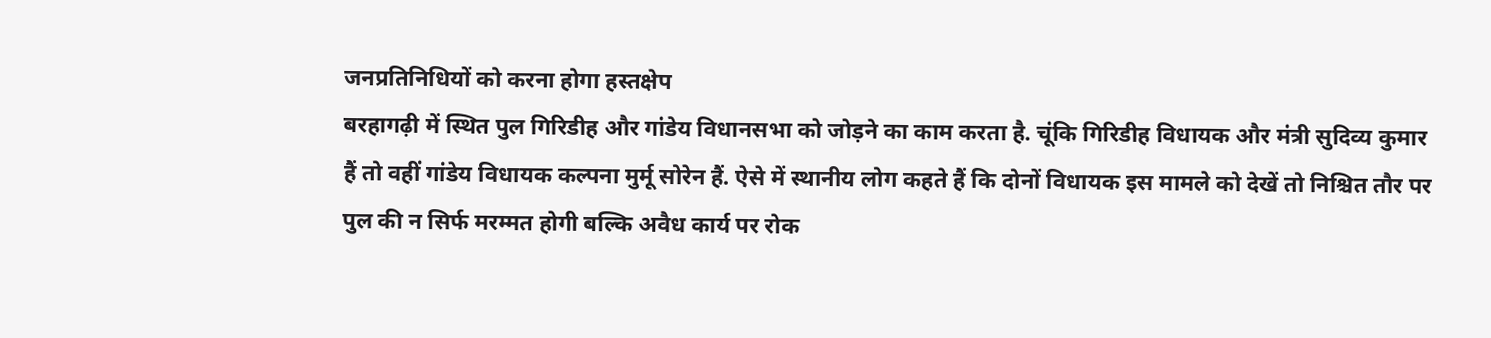जनप्रतिनिधियों को करना होगा हस्तक्षेप
बरहागढ़ी में स्थित पुल गिरिडीह और गांडेय विधानसभा को जोड़ने का काम करता है. चूंकि गिरिडीह विधायक और मंत्री सुदिव्य कुमार हैं तो वहीं गांडेय विधायक कल्पना मुर्मू सोरेन हैं. ऐसे में स्थानीय लोग कहते हैं कि दोनों विधायक इस मामले को देखें तो निश्चित तौर पर पुल की न सिर्फ मरम्मत होगी बल्कि अवैध कार्य पर रोक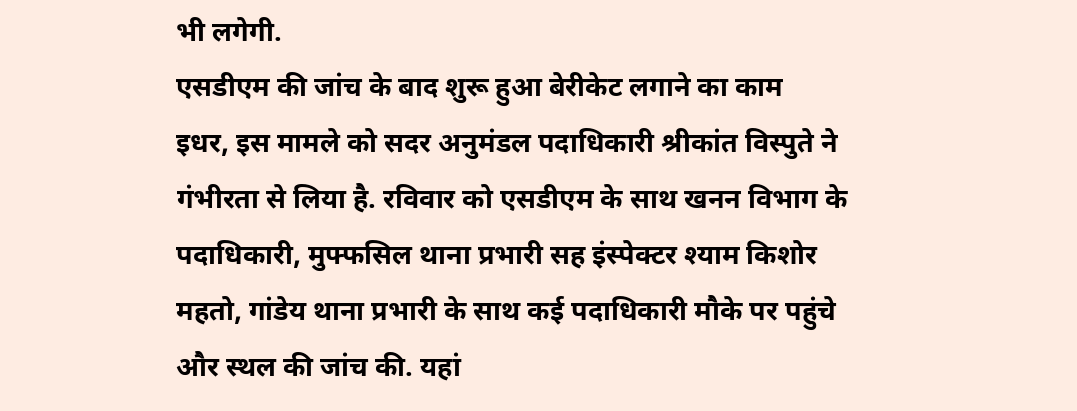भी लगेगी.
एसडीएम की जांच के बाद शुरू हुआ बेरीकेट लगाने का काम
इधर, इस मामले को सदर अनुमंडल पदाधिकारी श्रीकांत विस्पुते ने गंभीरता से लिया है. रविवार को एसडीएम के साथ खनन विभाग के पदाधिकारी, मुफ्फसिल थाना प्रभारी सह इंस्पेक्टर श्याम किशोर महतो, गांडेय थाना प्रभारी के साथ कई पदाधिकारी मौके पर पहुंचे और स्थल की जांच की. यहां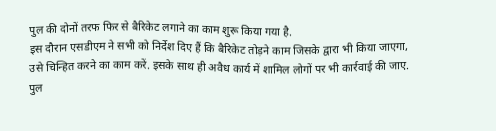पुल की दोनों तरफ फिर से बैरिकेट लगाने का काम शुरू किया गया है.
इस दौरान एसडीएम ने सभी को निर्देश दिए हैं कि बैरिकेट तोड़ने काम जिसके द्वारा भी किया जाएगा, उसे चिन्हित करने का काम करें. इसके साथ ही अवैध कार्य में शामिल लोगों पर भी कार्रवाई की जाए.
पुल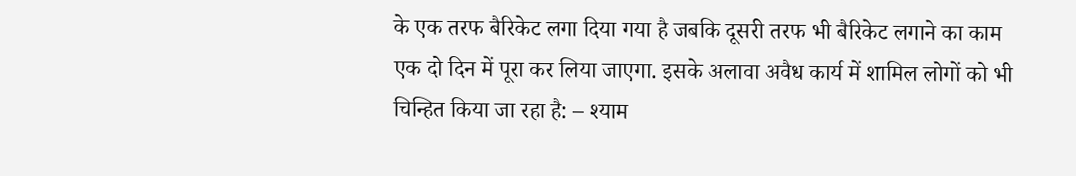के एक तरफ बैरिकेट लगा दिया गया है जबकि दूसरी तरफ भी बैरिकेट लगाने का काम एक दो दिन में पूरा कर लिया जाएगा. इसके अलावा अवैध कार्य में शामिल लोगों को भी चिन्हित किया जा रहा है: – श्याम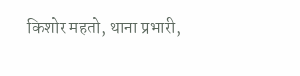किशोर महतो, थाना प्रभारी,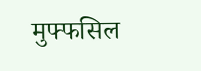मुफ्फसिल